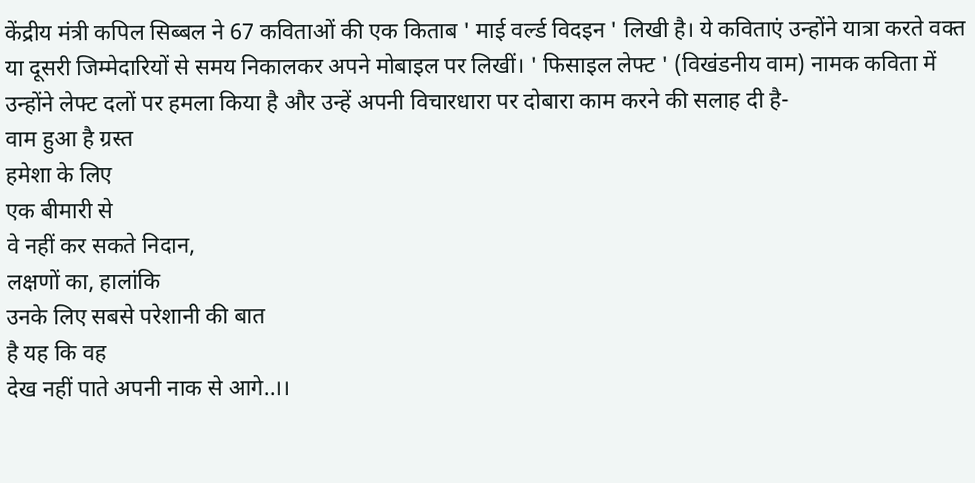केंद्रीय मंत्री कपिल सिब्बल ने 67 कविताओं की एक किताब ' माई वर्ल्ड विदइन ' लिखी है। ये कविताएं उन्होंने यात्रा करते वक्त या दूसरी जिम्मेदारियों से समय निकालकर अपने मोबाइल पर लिखीं। ' फिसाइल लेफ्ट ' (विखंडनीय वाम) नामक कविता में उन्होंने लेफ्ट दलों पर हमला किया है और उन्हें अपनी विचारधारा पर दोबारा काम करने की सलाह दी है-
वाम हुआ है ग्रस्त
हमेशा के लिए
एक बीमारी से
वे नहीं कर सकते निदान,
लक्षणों का, हालांकि
उनके लिए सबसे परेशानी की बात
है यह कि वह
देख नहीं पाते अपनी नाक से आगे..।।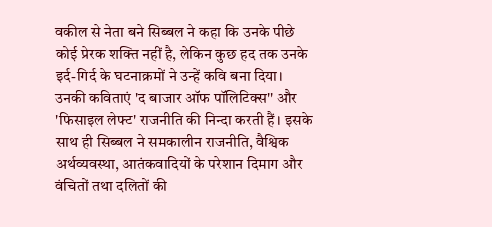वकील से नेता बने सिब्बल ने कहा कि उनके पीछे कोई प्रेरक शक्ति नहीं है, लेकिन कुछ हद तक उनके इर्द-गिर्द के घटनाक्रमों ने उन्हें कवि बना दिया। उनकी कविताएं 'द बाजार ऑफ पॉलिटिक्स'' और 'फिसाइल लेफ्ट' राजनीति की निन्दा करती हैं। इसके साथ ही सिब्बल ने समकालीन राजनीति, वैश्विक अर्थव्यवस्था, आतंकवादियों के परेशान दिमाग और वंचितों तथा दलितों की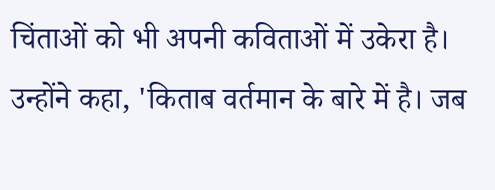चिंताओं को भी अपनी कविताओं में उकेरा है। उन्होंने कहा, 'किताब वर्तमान के बारे में है। जब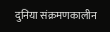दुनिया संक्रमणकालीन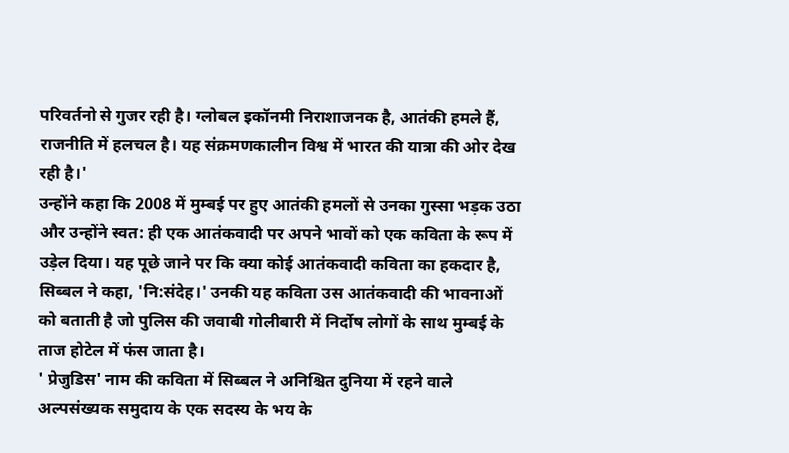परिवर्तनो से गुजर रही है। ग्लोबल इकॉनमी निराशाजनक है, आतंकी हमले हैं, राजनीति में हलचल है। यह संक्रमणकालीन विश्व में भारत की यात्रा की ओर देख रही है।'
उन्होंने कहा कि 2008 में मुम्बई पर हुए आतंकी हमलों से उनका गुस्सा भड़क उठा और उन्होंने स्वत: ही एक आतंकवादी पर अपने भावों को एक कविता के रूप में उड़ेल दिया। यह पूछे जाने पर कि क्या कोई आतंकवादी कविता का हकदार है, सिब्बल ने कहा, 'नि:संदेह।' उनकी यह कविता उस आतंकवादी की भावनाओं को बताती है जो पुलिस की जवाबी गोलीबारी में निर्दोष लोगों के साथ मुम्बई के ताज होटेल में फंस जाता है।
' प्रेजुडिस' नाम की कविता में सिब्बल ने अनिश्चित दुनिया में रहने वाले अल्पसंख्यक समुदाय के एक सदस्य के भय के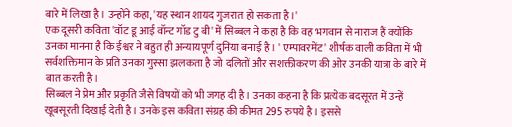बारे में लिखा है। उन्होंने कहा, 'यह स्थान शायद गुजरात हो सकता है।'
एक दूसरी कविता 'वॉट डू आई वॉन्ट गॉड टु बी' में सिब्बल ने कहा है कि वह भगवान से नाराज हैं क्योंकि उनका मानना है कि ईश्वर ने बहुत ही अन्यायपूर्ण दुनिया बनाई है। ' एम्पावरमेंट' शीर्षक वाली कविता में भी सर्वशक्तिमान के प्रति उनका गुस्सा झलकता है जो दलितों और सशक्तीकरण की ओर उनकी यात्रा के बारे में बात करती है।
सिब्बल ने प्रेम और प्रकृति जैसे विषयों को भी जगह दी है। उनका कहना है कि प्रत्येक बदसूरत में उन्हें खूबसूरती दिखाई देती है। उनके इस कविता संग्रह की कीमत 295 रुपये है। इससे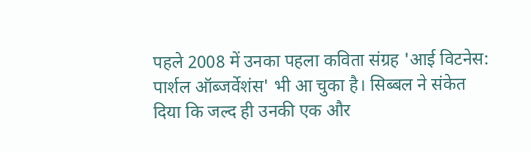पहले 2008 में उनका पहला कविता संग्रह 'आई विटनेस: पार्शल ऑब्जर्वेशंस' भी आ चुका है। सिब्बल ने संकेत दिया कि जल्द ही उनकी एक और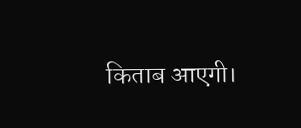किताब आएगी।